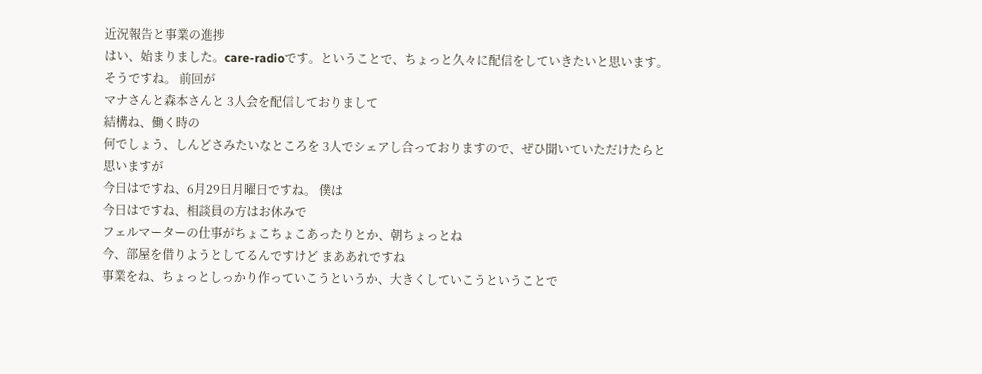近況報告と事業の進捗
はい、始まりました。care-radioです。ということで、ちょっと久々に配信をしていきたいと思います。
そうですね。 前回が
マナさんと森本さんと 3人会を配信しておりまして
結構ね、働く時の
何でしょう、しんどさみたいなところを 3人でシェアし合っておりますので、ぜひ聞いていただけたらと
思いますが
今日はですね、6月29日月曜日ですね。 僕は
今日はですね、相談員の方はお休みで
フェルマーターの仕事がちょこちょこあったりとか、朝ちょっとね
今、部屋を借りようとしてるんですけど まああれですね
事業をね、ちょっとしっかり作っていこうというか、大きくしていこうということで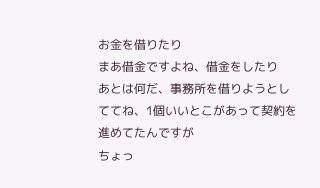お金を借りたり
まあ借金ですよね、借金をしたり
あとは何だ、事務所を借りようとしててね、1個いいとこがあって契約を進めてたんですが
ちょっ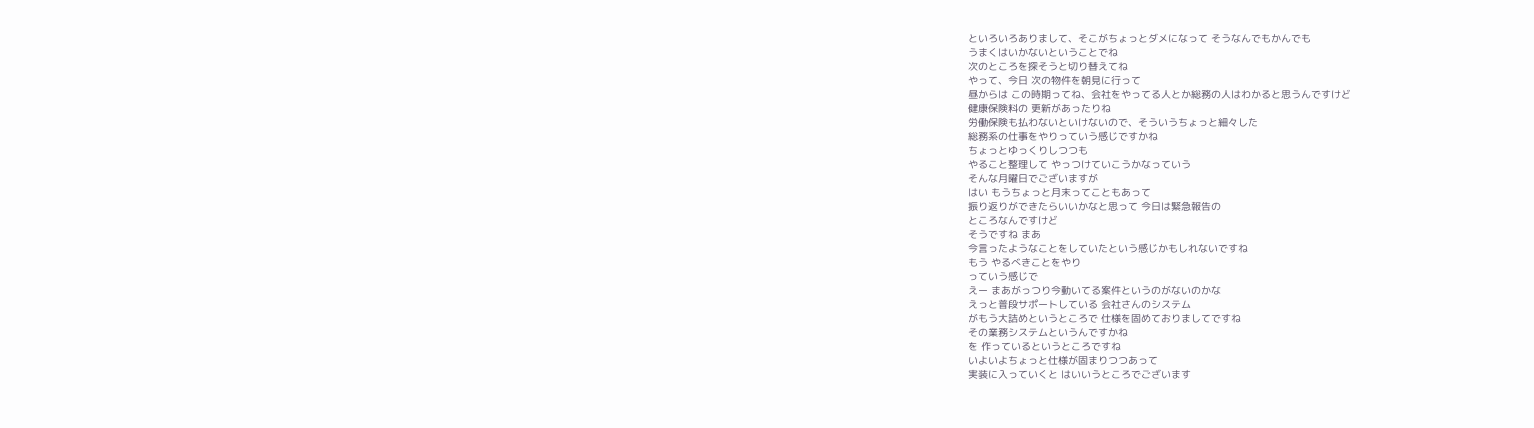といろいろありまして、そこがちょっとダメになって そうなんでもかんでも
うまくはいかないということでね
次のところを探そうと切り替えてね
やって、今日 次の物件を朝見に行って
昼からは この時期ってね、会社をやってる人とか総務の人はわかると思うんですけど
健康保険料の 更新があったりね
労働保険も払わないといけないので、そういうちょっと細々した
総務系の仕事をやりっていう感じですかね
ちょっとゆっくりしつつも
やること整理して やっつけていこうかなっていう
そんな月曜日でございますが
はい もうちょっと月末ってこともあって
振り返りができたらいいかなと思って 今日は緊急報告の
ところなんですけど
そうですね まあ
今言ったようなことをしていたという感じかもしれないですね
もう やるべきことをやり
っていう感じで
えー まあがっつり今動いてる案件というのがないのかな
えっと普段サポートしている 会社さんのシステム
がもう大詰めというところで 仕様を固めておりましてですね
その業務システムというんですかね
を 作っているというところですね
いよいよちょっと仕様が固まりつつあって
実装に入っていくと はいいうところでございます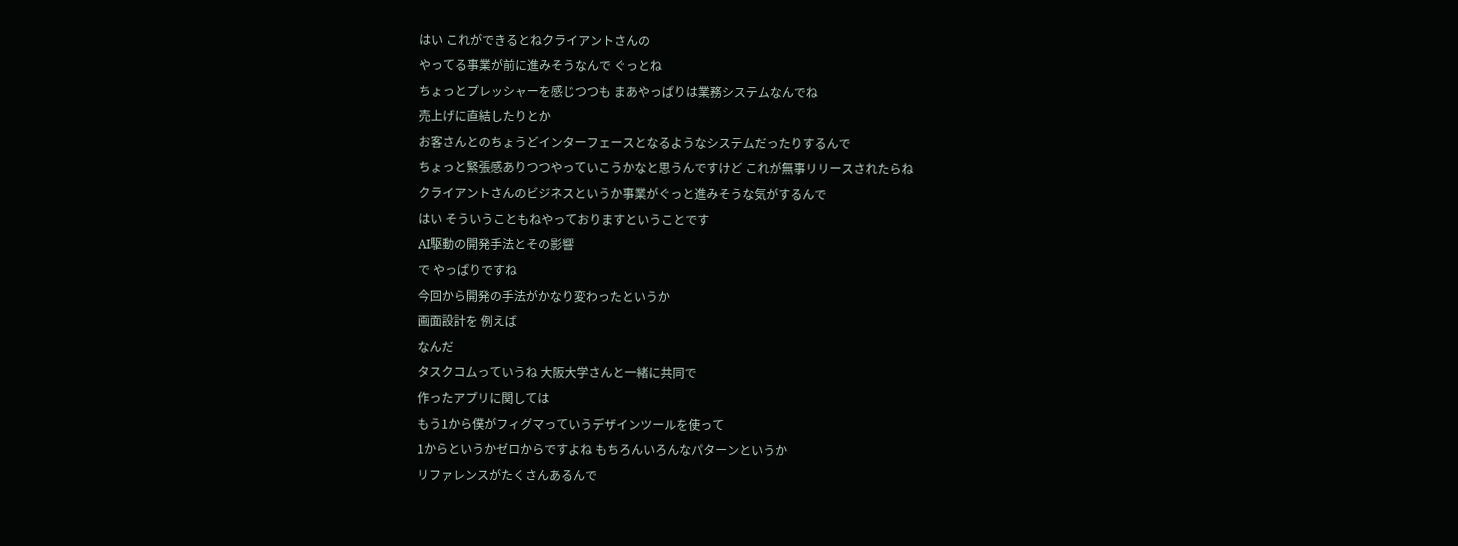はい これができるとねクライアントさんの
やってる事業が前に進みそうなんで ぐっとね
ちょっとプレッシャーを感じつつも まあやっぱりは業務システムなんでね
売上げに直結したりとか
お客さんとのちょうどインターフェースとなるようなシステムだったりするんで
ちょっと緊張感ありつつやっていこうかなと思うんですけど これが無事リリースされたらね
クライアントさんのビジネスというか事業がぐっと進みそうな気がするんで
はい そういうこともねやっておりますということです
AI駆動の開発手法とその影響
で やっぱりですね
今回から開発の手法がかなり変わったというか
画面設計を 例えば
なんだ
タスクコムっていうね 大阪大学さんと一緒に共同で
作ったアプリに関しては
もう1から僕がフィグマっていうデザインツールを使って
1からというかゼロからですよね もちろんいろんなパターンというか
リファレンスがたくさんあるんで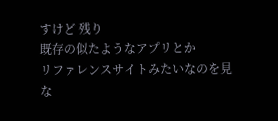すけど 残り
既存の似たようなアプリとか
リファレンスサイトみたいなのを見な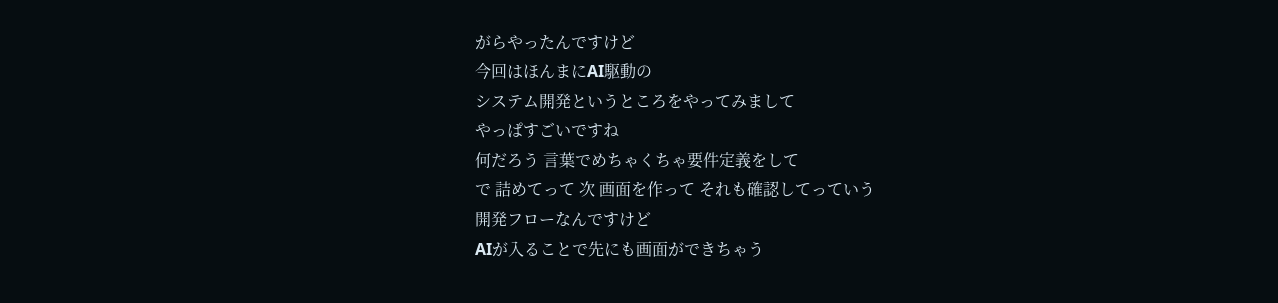がらやったんですけど
今回はほんまにAI駆動の
システム開発というところをやってみまして
やっぱすごいですね
何だろう 言葉でめちゃくちゃ要件定義をして
で 詰めてって 次 画面を作って それも確認してっていう
開発フローなんですけど
AIが入ることで先にも画面ができちゃう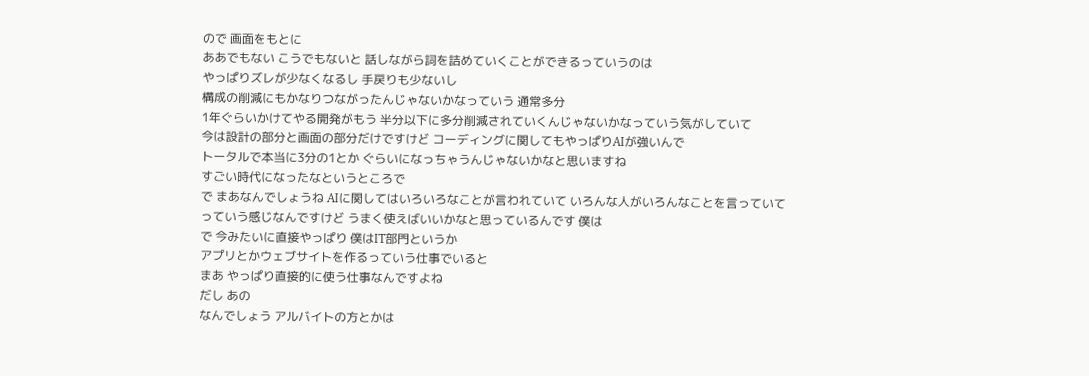ので 画面をもとに
ああでもない こうでもないと 話しながら詞を詰めていくことができるっていうのは
やっぱりズレが少なくなるし 手戻りも少ないし
構成の削減にもかなりつながったんじゃないかなっていう 通常多分
1年ぐらいかけてやる開発がもう 半分以下に多分削減されていくんじゃないかなっていう気がしていて
今は設計の部分と画面の部分だけですけど コーディングに関してもやっぱりAIが強いんで
トータルで本当に3分の1とか ぐらいになっちゃうんじゃないかなと思いますね
すごい時代になったなというところで
で まあなんでしょうね AIに関してはいろいろなことが言われていて いろんな人がいろんなことを言っていて
っていう感じなんですけど うまく使えばいいかなと思っているんです 僕は
で 今みたいに直接やっぱり 僕はIT部門というか
アプリとかウェブサイトを作るっていう仕事でいると
まあ やっぱり直接的に使う仕事なんですよね
だし あの
なんでしょう アルバイトの方とかは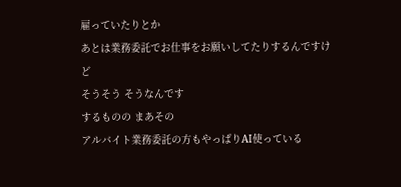雇っていたりとか
あとは業務委託でお仕事をお願いしてたりするんですけど
そうそう そうなんです
するものの まあその
アルバイト業務委託の方もやっぱりAI使っている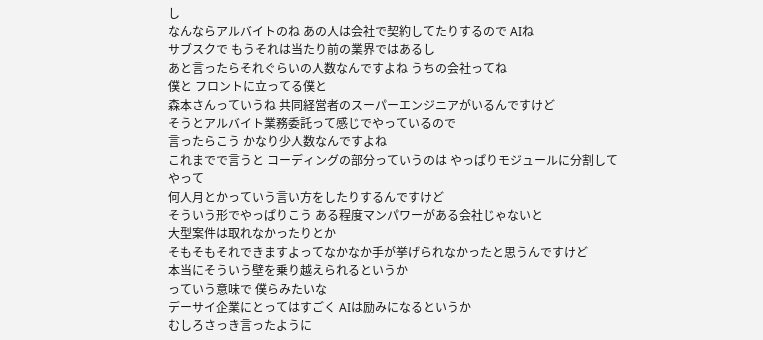し
なんならアルバイトのね あの人は会社で契約してたりするので AIね
サブスクで もうそれは当たり前の業界ではあるし
あと言ったらそれぐらいの人数なんですよね うちの会社ってね
僕と フロントに立ってる僕と
森本さんっていうね 共同経営者のスーパーエンジニアがいるんですけど
そうとアルバイト業務委託って感じでやっているので
言ったらこう かなり少人数なんですよね
これまでで言うと コーディングの部分っていうのは やっぱりモジュールに分割して
やって
何人月とかっていう言い方をしたりするんですけど
そういう形でやっぱりこう ある程度マンパワーがある会社じゃないと
大型案件は取れなかったりとか
そもそもそれできますよってなかなか手が挙げられなかったと思うんですけど
本当にそういう壁を乗り越えられるというか
っていう意味で 僕らみたいな
デーサイ企業にとってはすごく AIは励みになるというか
むしろさっき言ったように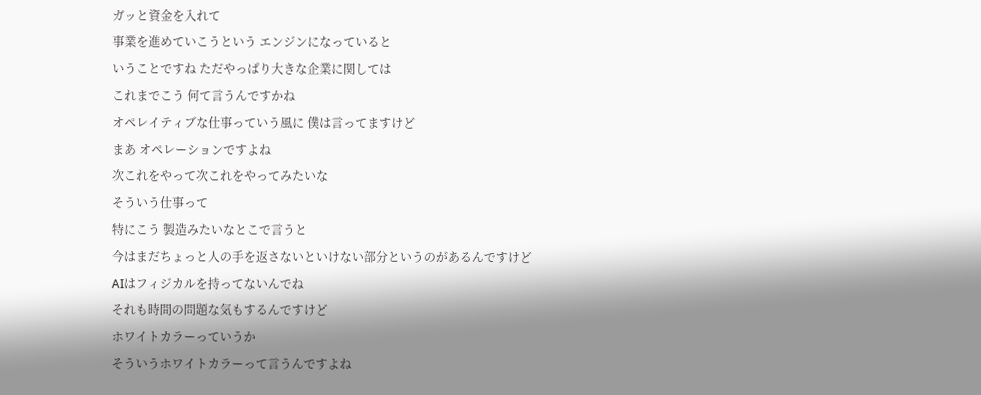ガッと資金を入れて
事業を進めていこうという エンジンになっていると
いうことですね ただやっぱり大きな企業に関しては
これまでこう 何て言うんですかね
オペレイティブな仕事っていう風に 僕は言ってますけど
まあ オペレーションですよね
次これをやって次これをやってみたいな
そういう仕事って
特にこう 製造みたいなとこで言うと
今はまだちょっと人の手を返さないといけない部分というのがあるんですけど
AIはフィジカルを持ってないんでね
それも時間の問題な気もするんですけど
ホワイトカラーっていうか
そういうホワイトカラーって言うんですよね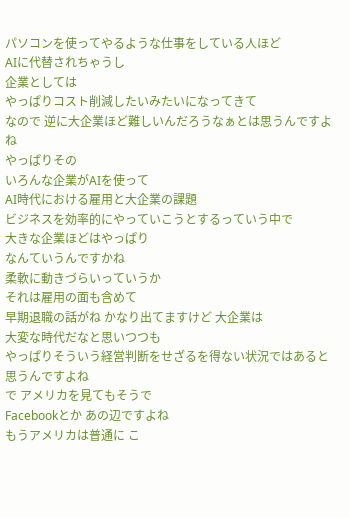パソコンを使ってやるような仕事をしている人ほど
AIに代替されちゃうし
企業としては
やっぱりコスト削減したいみたいになってきて
なので 逆に大企業ほど難しいんだろうなぁとは思うんですよね
やっぱりその
いろんな企業がAIを使って
AI時代における雇用と大企業の課題
ビジネスを効率的にやっていこうとするっていう中で
大きな企業ほどはやっぱり
なんていうんですかね
柔軟に動きづらいっていうか
それは雇用の面も含めて
早期退職の話がね かなり出てますけど 大企業は
大変な時代だなと思いつつも
やっぱりそういう経営判断をせざるを得ない状況ではあると思うんですよね
で アメリカを見てもそうで
Facebookとか あの辺ですよね
もうアメリカは普通に こ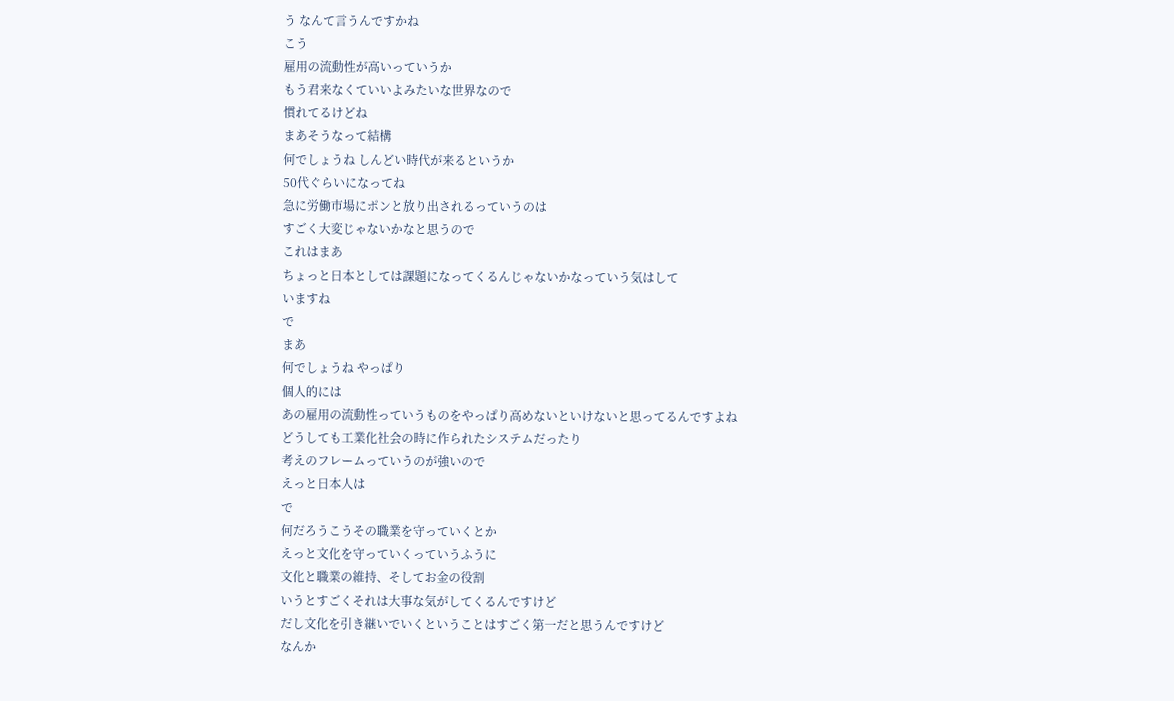う なんて言うんですかね
こう
雇用の流動性が高いっていうか
もう君来なくていいよみたいな世界なので
慣れてるけどね
まあそうなって結構
何でしょうね しんどい時代が来るというか
50代ぐらいになってね
急に労働市場にポンと放り出されるっていうのは
すごく大変じゃないかなと思うので
これはまあ
ちょっと日本としては課題になってくるんじゃないかなっていう気はして
いますね
で
まあ
何でしょうね やっぱり
個人的には
あの雇用の流動性っていうものをやっぱり高めないといけないと思ってるんですよね
どうしても工業化社会の時に作られたシステムだったり
考えのフレームっていうのが強いので
えっと日本人は
で
何だろうこうその職業を守っていくとか
えっと文化を守っていくっていうふうに
文化と職業の維持、そしてお金の役割
いうとすごくそれは大事な気がしてくるんですけど
だし文化を引き継いでいくということはすごく第一だと思うんですけど
なんか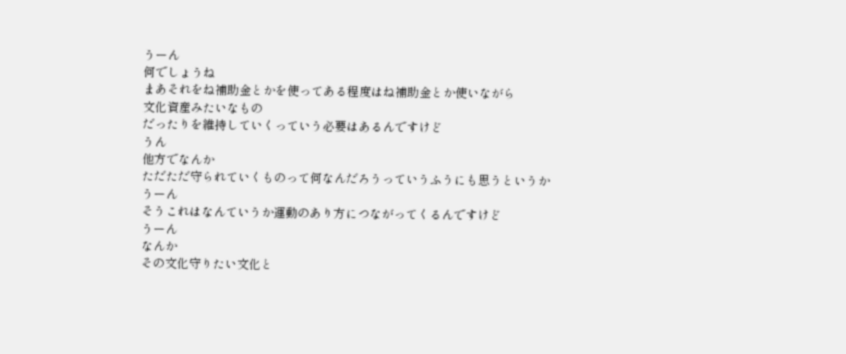うーん
何でしょうね
まあそれをね補助金とかを使ってある程度はね補助金とか使いながら
文化資産みたいなもの
だったりを維持していくっていう必要はあるんですけど
うん
他方でなんか
ただただ守られていくものって何なんだろうっていうふうにも思うというか
うーん
そうこれはなんていうか運動のあり方につながってくるんですけど
うーん
なんか
その文化守りたい文化と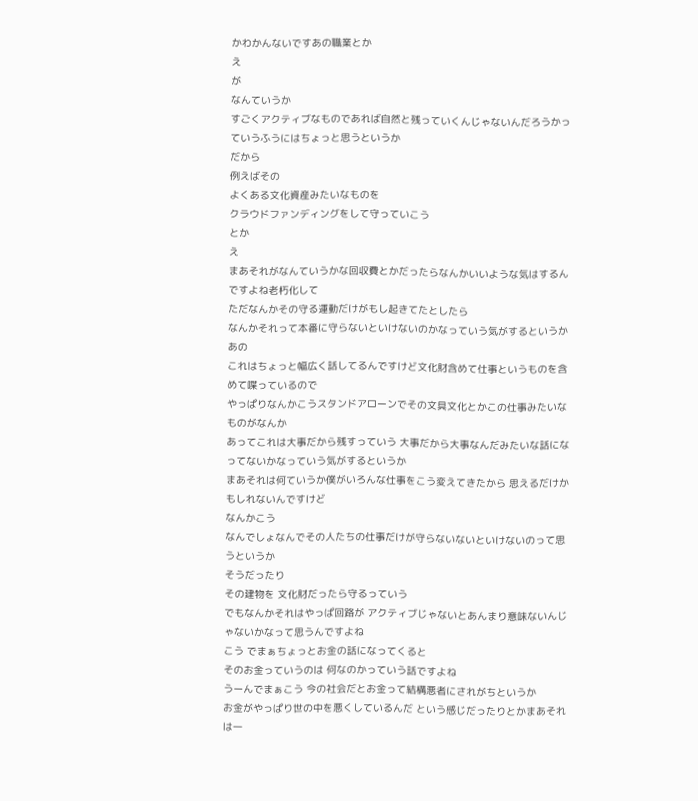かわかんないですあの職業とか
え
が
なんていうか
すごくアクティブなものであれば自然と残っていくんじゃないんだろうかっていうふうにはちょっと思うというか
だから
例えばその
よくある文化資産みたいなものを
クラウドファンディングをして守っていこう
とか
え
まあそれがなんていうかな回収費とかだったらなんかいいような気はするんですよね老朽化して
ただなんかその守る運動だけがもし起きてたとしたら
なんかそれって本番に守らないといけないのかなっていう気がするというか
あの
これはちょっと幅広く話してるんですけど文化財含めて仕事というものを含めて喋っているので
やっぱりなんかこうスタンドアローンでその文具文化とかこの仕事みたいなものがなんか
あってこれは大事だから残すっていう 大事だから大事なんだみたいな話になってないかなっていう気がするというか
まあそれは何ていうか僕がいろんな仕事をこう変えてきたから 思えるだけかもしれないんですけど
なんかこう
なんでしょなんでその人たちの仕事だけが守らないないといけないのって思うというか
そうだったり
その建物を 文化財だったら守るっていう
でもなんかそれはやっぱ回路が アクティブじゃないとあんまり意味ないんじゃないかなって思うんですよね
こう でまぁちょっとお金の話になってくると
そのお金っていうのは 何なのかっていう話ですよね
うーんでまぁこう 今の社会だとお金って結構悪者にされがちというか
お金がやっぱり世の中を悪くしているんだ という感じだったりとかまあそれは一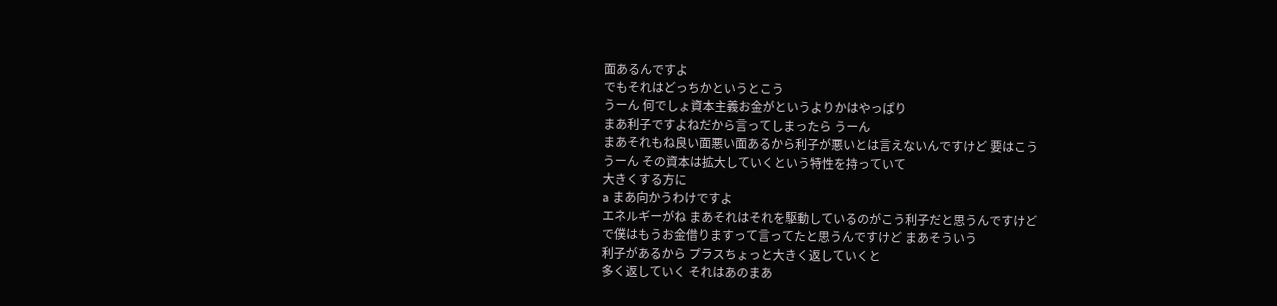面あるんですよ
でもそれはどっちかというとこう
うーん 何でしょ資本主義お金がというよりかはやっぱり
まあ利子ですよねだから言ってしまったら うーん
まあそれもね良い面悪い面あるから利子が悪いとは言えないんですけど 要はこう
うーん その資本は拡大していくという特性を持っていて
大きくする方に
a まあ向かうわけですよ
エネルギーがね まあそれはそれを駆動しているのがこう利子だと思うんですけど
で僕はもうお金借りますって言ってたと思うんですけど まあそういう
利子があるから プラスちょっと大きく返していくと
多く返していく それはあのまあ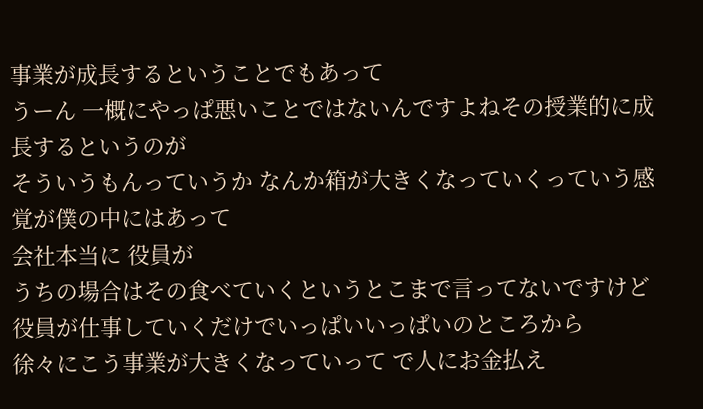事業が成長するということでもあって
うーん 一概にやっぱ悪いことではないんですよねその授業的に成長するというのが
そういうもんっていうか なんか箱が大きくなっていくっていう感覚が僕の中にはあって
会社本当に 役員が
うちの場合はその食べていくというとこまで言ってないですけど 役員が仕事していくだけでいっぱいいっぱいのところから
徐々にこう事業が大きくなっていって で人にお金払え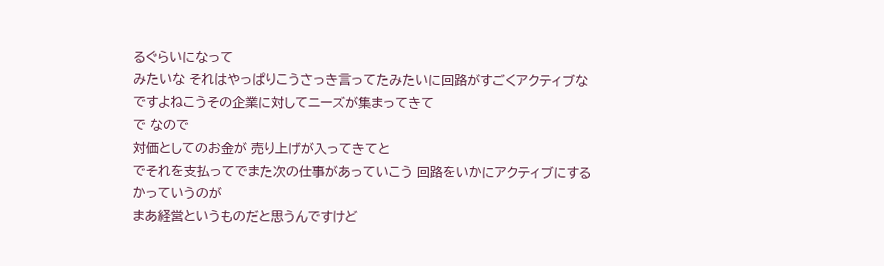るぐらいになって
みたいな それはやっぱりこうさっき言ってたみたいに回路がすごくアクティブな
ですよねこうその企業に対してニーズが集まってきて
で なので
対価としてのお金が 売り上げが入ってきてと
でそれを支払ってでまた次の仕事があっていこう 回路をいかにアクティブにするかっていうのが
まあ経営というものだと思うんですけど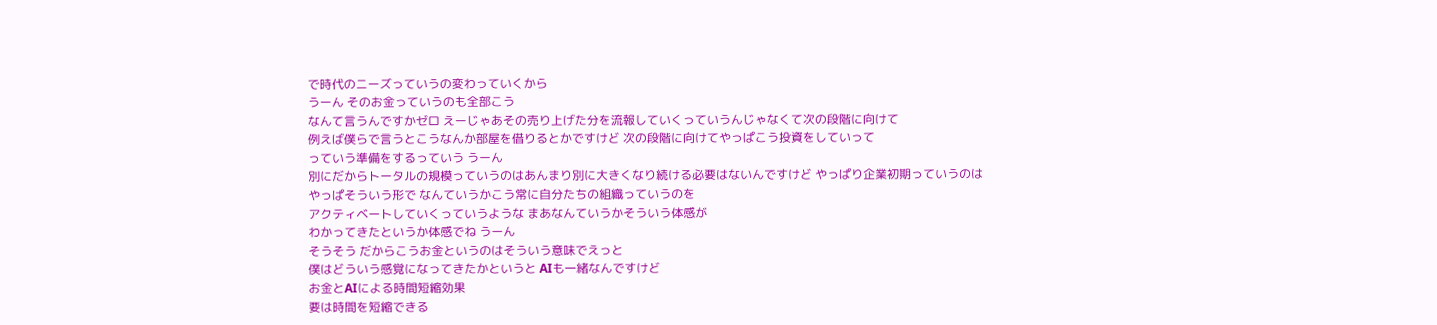で時代のニーズっていうの変わっていくから
うーん そのお金っていうのも全部こう
なんて言うんですかゼロ えーじゃあその売り上げた分を流報していくっていうんじゃなくて次の段階に向けて
例えば僕らで言うとこうなんか部屋を借りるとかですけど 次の段階に向けてやっぱこう投資をしていって
っていう準備をするっていう うーん
別にだからトータルの規模っていうのはあんまり別に大きくなり続ける必要はないんですけど やっぱり企業初期っていうのは
やっぱそういう形で なんていうかこう常に自分たちの組織っていうのを
アクティベートしていくっていうような まあなんていうかそういう体感が
わかってきたというか体感でね うーん
そうそう だからこうお金というのはそういう意味でえっと
僕はどういう感覚になってきたかというと AIも一緒なんですけど
お金とAIによる時間短縮効果
要は時間を短縮できる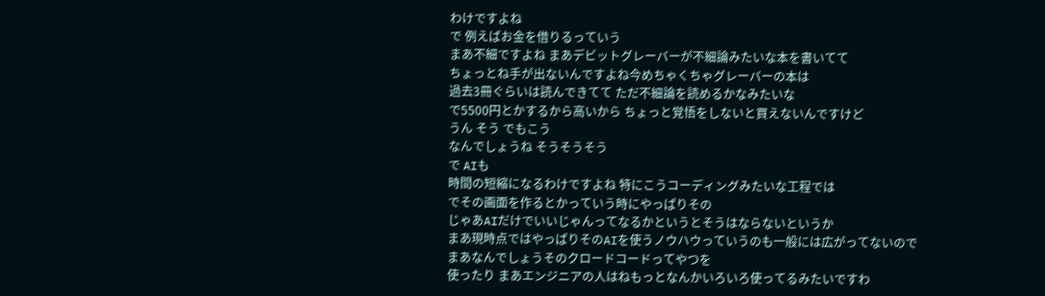わけですよね
で 例えばお金を借りるっていう
まあ不細ですよね まあデビットグレーバーが不細論みたいな本を書いてて
ちょっとね手が出ないんですよね今めちゃくちゃグレーバーの本は
過去3冊ぐらいは読んできてて ただ不細論を読めるかなみたいな
で5500円とかするから高いから ちょっと覚悟をしないと買えないんですけど
うん そう でもこう
なんでしょうね そうそうそう
で AIも
時間の短縮になるわけですよね 特にこうコーディングみたいな工程では
でその画面を作るとかっていう時にやっぱりその
じゃあAIだけでいいじゃんってなるかというとそうはならないというか
まあ現時点ではやっぱりそのAIを使うノウハウっていうのも一般には広がってないので
まあなんでしょうそのクロードコードってやつを
使ったり まあエンジニアの人はねもっとなんかいろいろ使ってるみたいですわ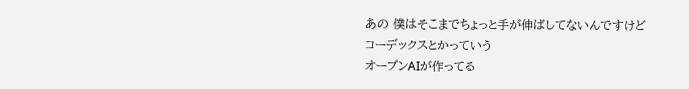あの 僕はそこまでちょっと手が伸ばしてないんですけど
コーデックスとかっていう
オープンAIが作ってる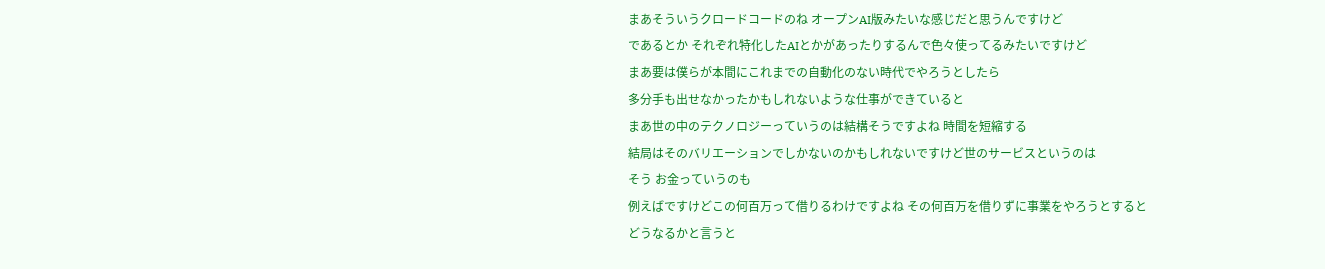まあそういうクロードコードのね オープンAI版みたいな感じだと思うんですけど
であるとか それぞれ特化したAIとかがあったりするんで色々使ってるみたいですけど
まあ要は僕らが本間にこれまでの自動化のない時代でやろうとしたら
多分手も出せなかったかもしれないような仕事ができていると
まあ世の中のテクノロジーっていうのは結構そうですよね 時間を短縮する
結局はそのバリエーションでしかないのかもしれないですけど世のサービスというのは
そう お金っていうのも
例えばですけどこの何百万って借りるわけですよね その何百万を借りずに事業をやろうとすると
どうなるかと言うと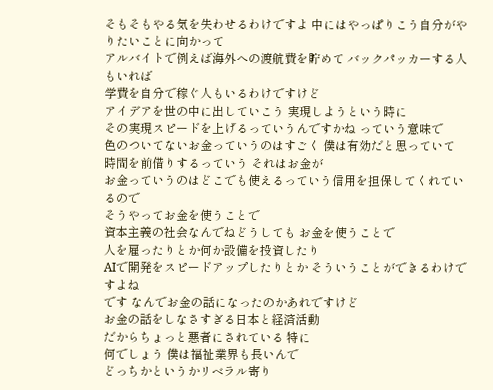そもそもやる気を失わせるわけですよ 中にはやっぱりこう自分がやりたいことに向かって
アルバイトで例えば海外への渡航費を貯めて バックパッカーする人もいれば
学費を自分で稼ぐ人もいるわけですけど
アイデアを世の中に出していこう 実現しようという時に
その実現スピードを上げるっていうんですかね っていう意味で
色のついてないお金っていうのはすごく 僕は有効だと思っていて
時間を前借りするっていう それはお金が
お金っていうのはどこでも使えるっていう信用を担保してくれているので
そうやってお金を使うことで
資本主義の社会なんでねどうしても お金を使うことで
人を雇ったりとか何か設備を投資したり
AIで開発をスピードアップしたりとか そういうことができるわけですよね
です なんでお金の話になったのかあれですけど
お金の話をしなさすぎる日本と経済活動
だからちょっと悪者にされている 特に
何でしょう 僕は福祉業界も長いんで
どっちかというかリベラル寄り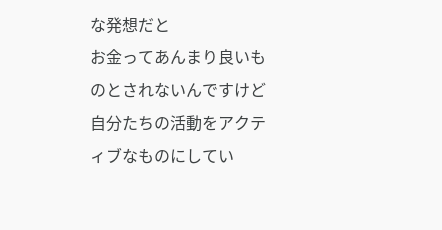な発想だと
お金ってあんまり良いものとされないんですけど
自分たちの活動をアクティブなものにしてい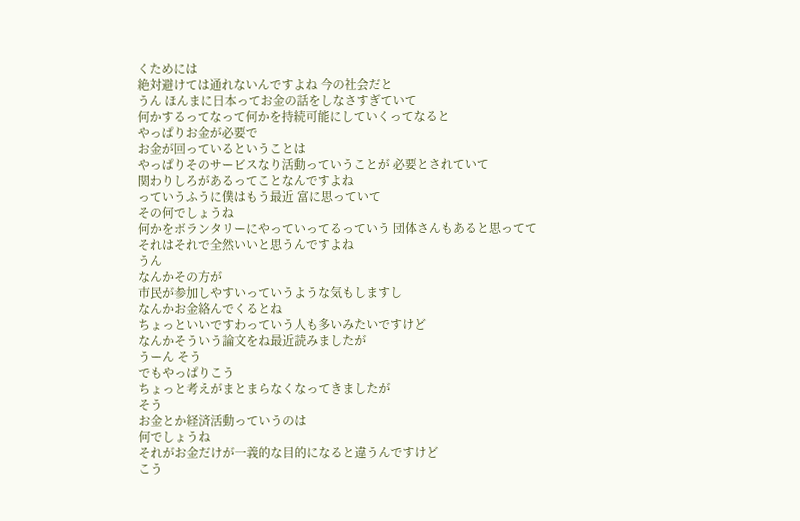くためには
絶対避けては通れないんですよね 今の社会だと
うん ほんまに日本ってお金の話をしなさすぎていて
何かするってなって何かを持続可能にしていくってなると
やっぱりお金が必要で
お金が回っているということは
やっぱりそのサービスなり活動っていうことが 必要とされていて
関わりしろがあるってことなんですよね
っていうふうに僕はもう最近 富に思っていて
その何でしょうね
何かをボランタリーにやっていってるっていう 団体さんもあると思ってて
それはそれで全然いいと思うんですよね
うん
なんかその方が
市民が参加しやすいっていうような気もしますし
なんかお金絡んでくるとね
ちょっといいですわっていう人も多いみたいですけど
なんかそういう論文をね最近読みましたが
うーん そう
でもやっぱりこう
ちょっと考えがまとまらなくなってきましたが
そう
お金とか経済活動っていうのは
何でしょうね
それがお金だけが一義的な目的になると違うんですけど
こう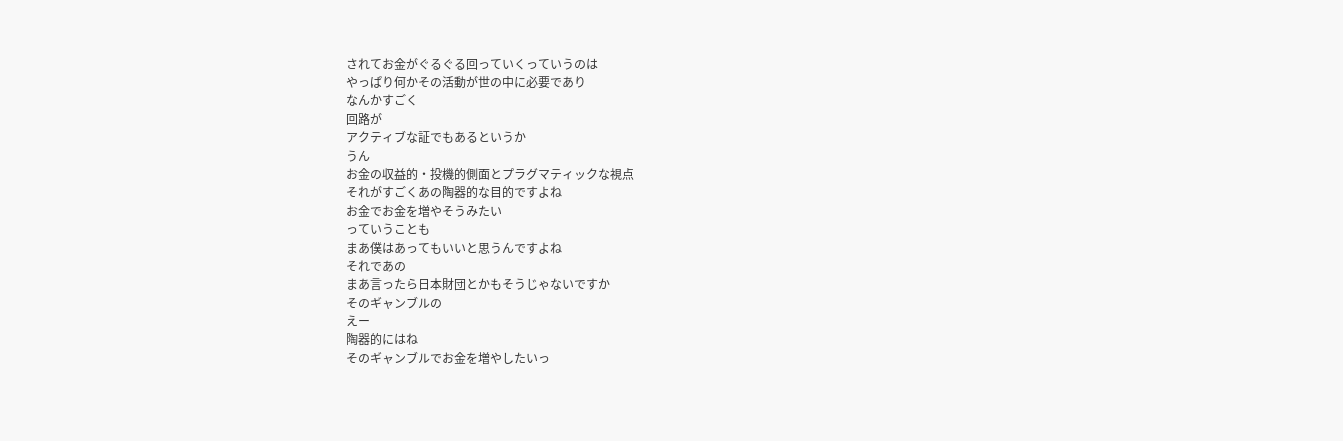されてお金がぐるぐる回っていくっていうのは
やっぱり何かその活動が世の中に必要であり
なんかすごく
回路が
アクティブな証でもあるというか
うん
お金の収益的・投機的側面とプラグマティックな視点
それがすごくあの陶器的な目的ですよね
お金でお金を増やそうみたい
っていうことも
まあ僕はあってもいいと思うんですよね
それであの
まあ言ったら日本財団とかもそうじゃないですか
そのギャンブルの
えー
陶器的にはね
そのギャンブルでお金を増やしたいっ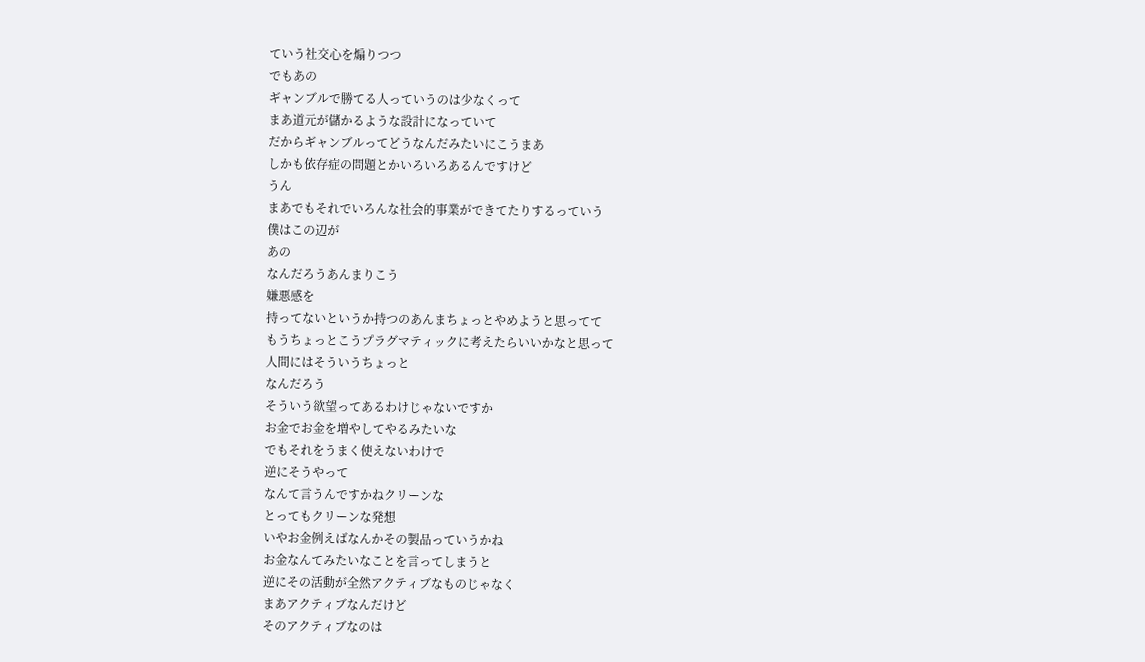ていう社交心を煽りつつ
でもあの
ギャンブルで勝てる人っていうのは少なくって
まあ道元が儲かるような設計になっていて
だからギャンブルってどうなんだみたいにこうまあ
しかも依存症の問題とかいろいろあるんですけど
うん
まあでもそれでいろんな社会的事業ができてたりするっていう
僕はこの辺が
あの
なんだろうあんまりこう
嫌悪感を
持ってないというか持つのあんまちょっとやめようと思ってて
もうちょっとこうプラグマティックに考えたらいいかなと思って
人間にはそういうちょっと
なんだろう
そういう欲望ってあるわけじゃないですか
お金でお金を増やしてやるみたいな
でもそれをうまく使えないわけで
逆にそうやって
なんて言うんですかねクリーンな
とってもクリーンな発想
いやお金例えばなんかその製品っていうかね
お金なんてみたいなことを言ってしまうと
逆にその活動が全然アクティブなものじゃなく
まあアクティブなんだけど
そのアクティブなのは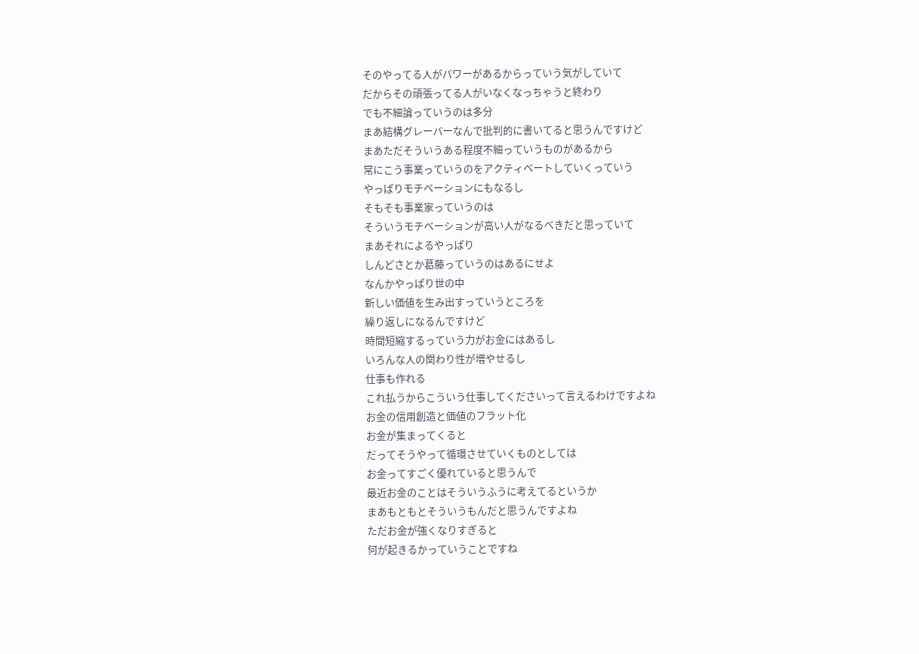そのやってる人がパワーがあるからっていう気がしていて
だからその頑張ってる人がいなくなっちゃうと終わり
でも不細論っていうのは多分
まあ結構グレーバーなんで批判的に書いてると思うんですけど
まあただそういうある程度不細っていうものがあるから
常にこう事業っていうのをアクティベートしていくっていう
やっぱりモチベーションにもなるし
そもそも事業家っていうのは
そういうモチベーションが高い人がなるべきだと思っていて
まあそれによるやっぱり
しんどさとか葛藤っていうのはあるにせよ
なんかやっぱり世の中
新しい価値を生み出すっていうところを
繰り返しになるんですけど
時間短縮するっていう力がお金にはあるし
いろんな人の関わり性が増やせるし
仕事も作れる
これ払うからこういう仕事してくださいって言えるわけですよね
お金の信用創造と価値のフラット化
お金が集まってくると
だってそうやって循環させていくものとしては
お金ってすごく優れていると思うんで
最近お金のことはそういうふうに考えてるというか
まあもともとそういうもんだと思うんですよね
ただお金が強くなりすぎると
何が起きるかっていうことですね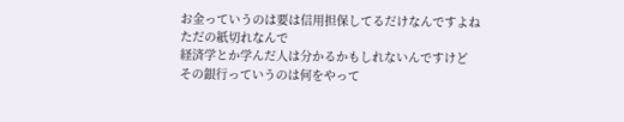お金っていうのは要は信用担保してるだけなんですよね
ただの紙切れなんで
経済学とか学んだ人は分かるかもしれないんですけど
その銀行っていうのは何をやって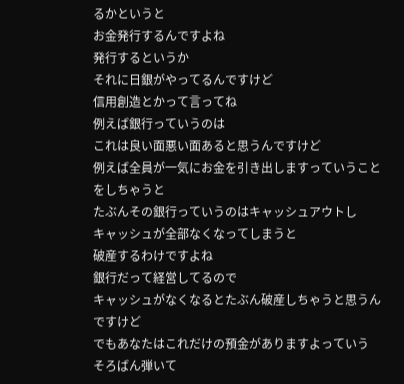るかというと
お金発行するんですよね
発行するというか
それに日銀がやってるんですけど
信用創造とかって言ってね
例えば銀行っていうのは
これは良い面悪い面あると思うんですけど
例えば全員が一気にお金を引き出しますっていうことをしちゃうと
たぶんその銀行っていうのはキャッシュアウトし
キャッシュが全部なくなってしまうと
破産するわけですよね
銀行だって経営してるので
キャッシュがなくなるとたぶん破産しちゃうと思うんですけど
でもあなたはこれだけの預金がありますよっていう
そろばん弾いて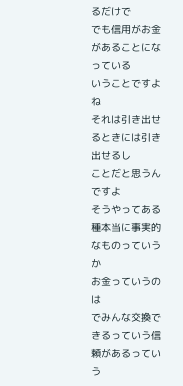るだけで
でも信用がお金があることになっている
いうことですよね
それは引き出せるときには引き出せるし
ことだと思うんですよ
そうやってある種本当に事実的なものっていうか
お金っていうのは
でみんな交換できるっていう信頼があるっていう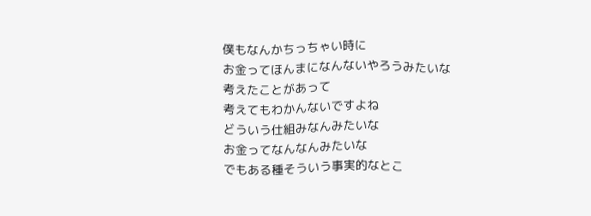僕もなんかちっちゃい時に
お金ってほんまになんないやろうみたいな
考えたことがあって
考えてもわかんないですよね
どういう仕組みなんみたいな
お金ってなんなんみたいな
でもある種そういう事実的なとこ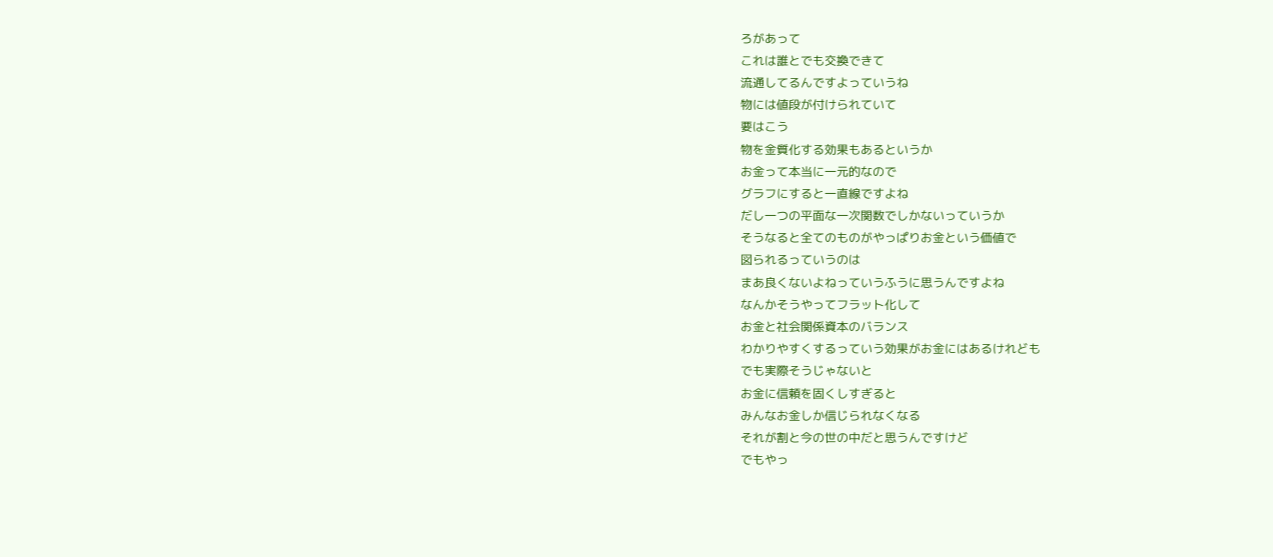ろがあって
これは誰とでも交換できて
流通してるんですよっていうね
物には値段が付けられていて
要はこう
物を金質化する効果もあるというか
お金って本当に一元的なので
グラフにすると一直線ですよね
だし一つの平面な一次関数でしかないっていうか
そうなると全てのものがやっぱりお金という価値で
図られるっていうのは
まあ良くないよねっていうふうに思うんですよね
なんかそうやってフラット化して
お金と社会関係資本のバランス
わかりやすくするっていう効果がお金にはあるけれども
でも実際そうじゃないと
お金に信頼を固くしすぎると
みんなお金しか信じられなくなる
それが割と今の世の中だと思うんですけど
でもやっ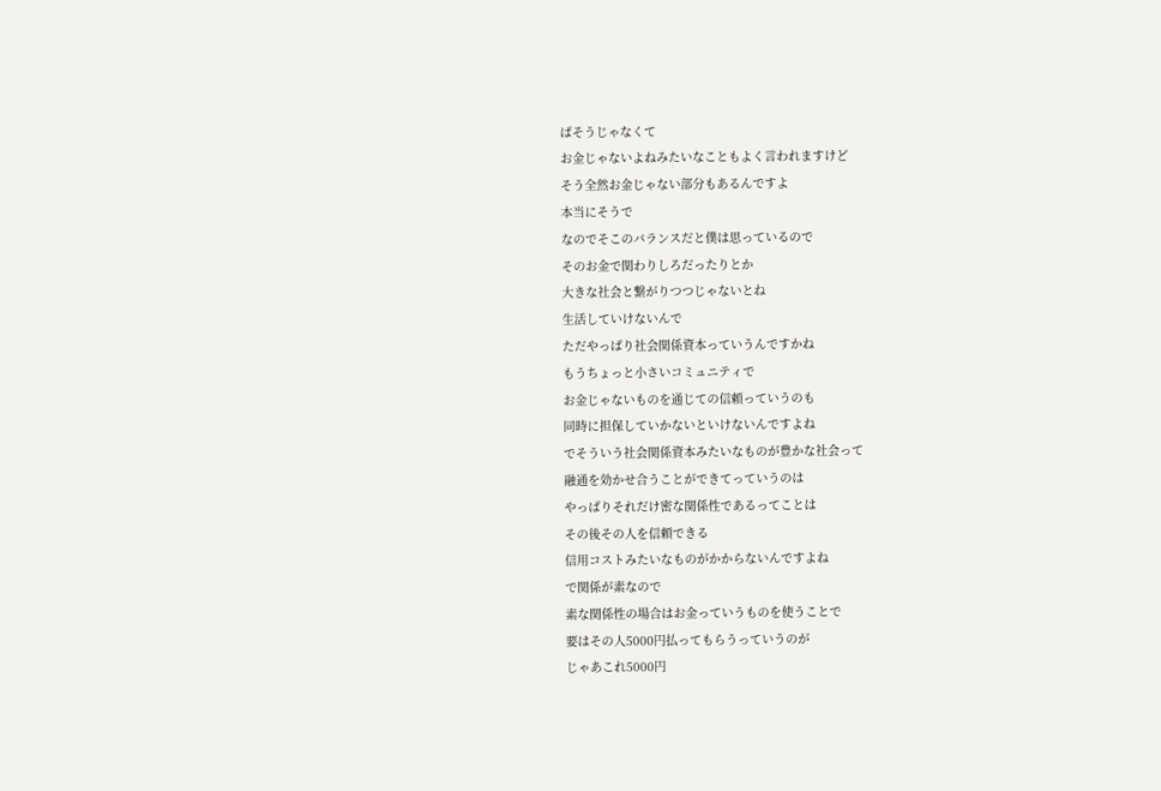ぱそうじゃなくて
お金じゃないよねみたいなこともよく言われますけど
そう全然お金じゃない部分もあるんですよ
本当にそうで
なのでそこのバランスだと僕は思っているので
そのお金で関わりしろだったりとか
大きな社会と繋がりつつじゃないとね
生活していけないんで
ただやっぱり社会関係資本っていうんですかね
もうちょっと小さいコミュニティで
お金じゃないものを通じての信頼っていうのも
同時に担保していかないといけないんですよね
でそういう社会関係資本みたいなものが豊かな社会って
融通を効かせ合うことができてっていうのは
やっぱりそれだけ密な関係性であるってことは
その後その人を信頼できる
信用コストみたいなものがかからないんですよね
で関係が素なので
素な関係性の場合はお金っていうものを使うことで
要はその人5000円払ってもらうっていうのが
じゃあこれ5000円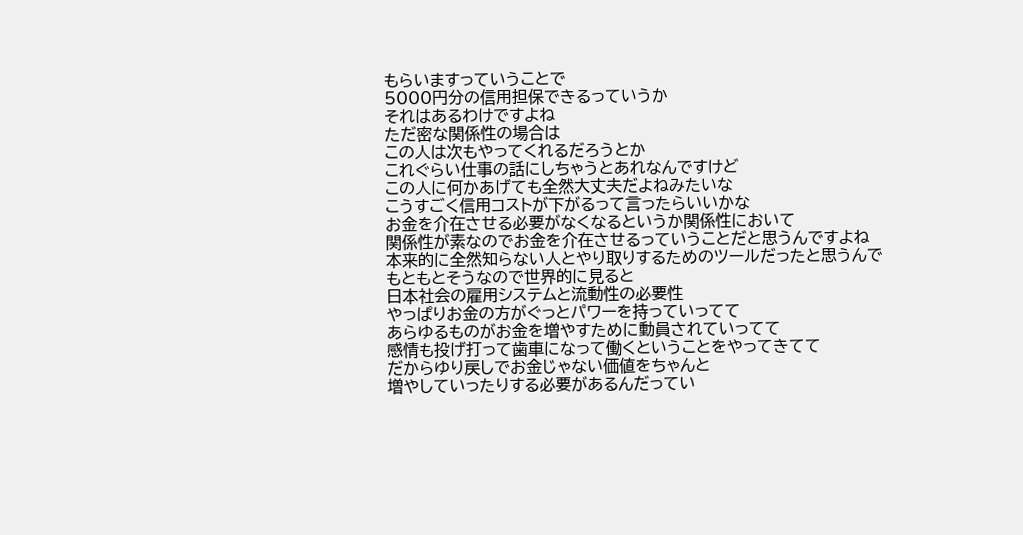もらいますっていうことで
5000円分の信用担保できるっていうか
それはあるわけですよね
ただ密な関係性の場合は
この人は次もやってくれるだろうとか
これぐらい仕事の話にしちゃうとあれなんですけど
この人に何かあげても全然大丈夫だよねみたいな
こうすごく信用コストが下がるって言ったらいいかな
お金を介在させる必要がなくなるというか関係性において
関係性が素なのでお金を介在させるっていうことだと思うんですよね
本来的に全然知らない人とやり取りするためのツールだったと思うんで
もともとそうなので世界的に見ると
日本社会の雇用システムと流動性の必要性
やっぱりお金の方がぐっとパワーを持っていってて
あらゆるものがお金を増やすために動員されていってて
感情も投げ打って歯車になって働くということをやってきてて
だからゆり戻しでお金じゃない価値をちゃんと
増やしていったりする必要があるんだってい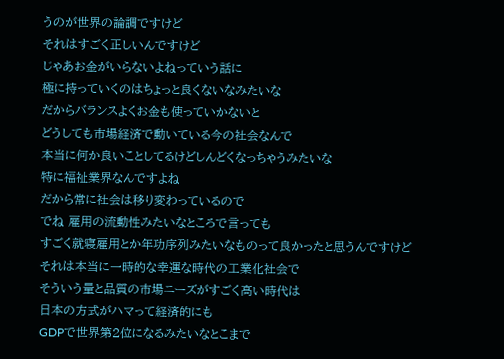うのが世界の論調ですけど
それはすごく正しいんですけど
じゃあお金がいらないよねっていう話に
極に持っていくのはちょっと良くないなみたいな
だからバランスよくお金も使っていかないと
どうしても市場経済で動いている今の社会なんで
本当に何か良いことしてるけどしんどくなっちゃうみたいな
特に福祉業界なんですよね
だから常に社会は移り変わっているので
でね 雇用の流動性みたいなところで言っても
すごく就寝雇用とか年功序列みたいなものって良かったと思うんですけど
それは本当に一時的な幸運な時代の工業化社会で
そういう量と品質の市場ニーズがすごく高い時代は
日本の方式がハマって経済的にも
GDPで世界第2位になるみたいなとこまで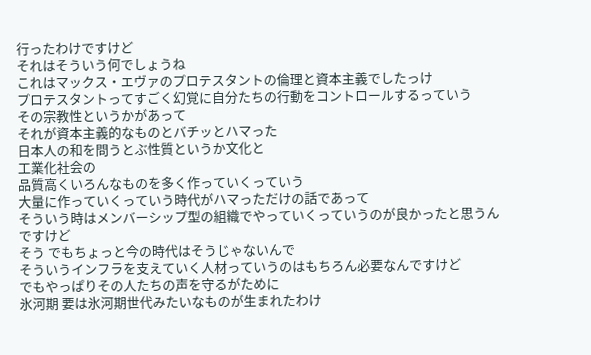行ったわけですけど
それはそういう何でしょうね
これはマックス・エヴァのプロテスタントの倫理と資本主義でしたっけ
プロテスタントってすごく幻覚に自分たちの行動をコントロールするっていう
その宗教性というかがあって
それが資本主義的なものとバチッとハマった
日本人の和を問うとぶ性質というか文化と
工業化社会の
品質高くいろんなものを多く作っていくっていう
大量に作っていくっていう時代がハマっただけの話であって
そういう時はメンバーシップ型の組織でやっていくっていうのが良かったと思うんですけど
そう でもちょっと今の時代はそうじゃないんで
そういうインフラを支えていく人材っていうのはもちろん必要なんですけど
でもやっぱりその人たちの声を守るがために
氷河期 要は氷河期世代みたいなものが生まれたわけ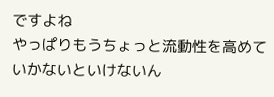ですよね
やっぱりもうちょっと流動性を高めていかないといけないん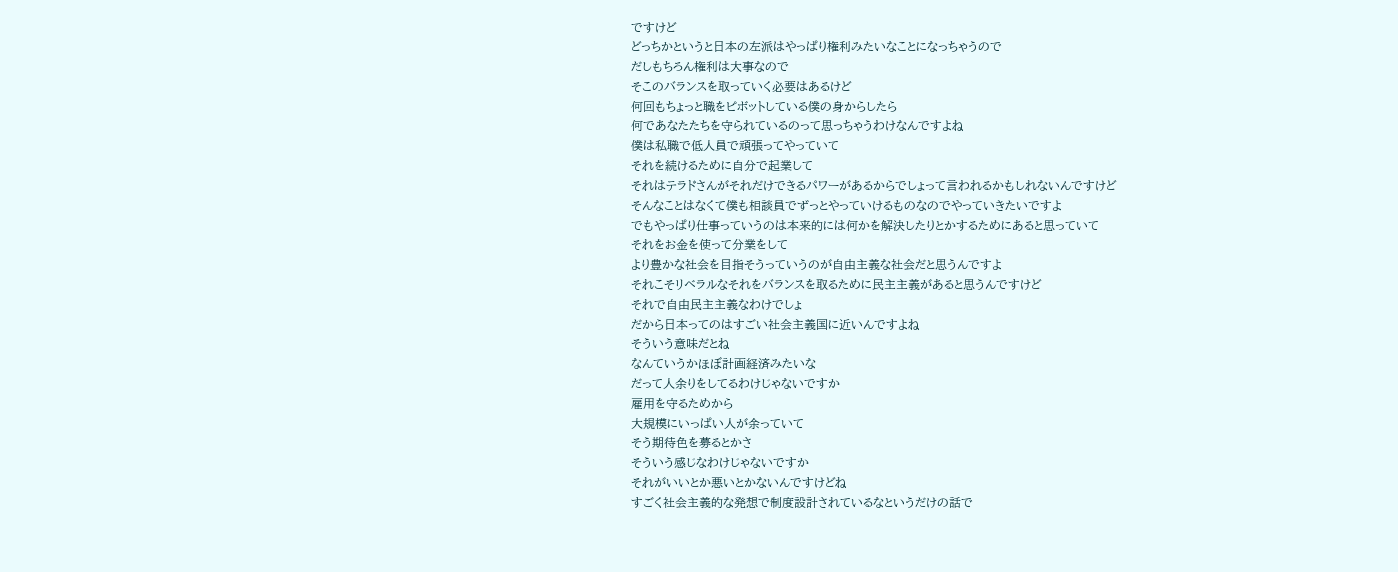ですけど
どっちかというと日本の左派はやっぱり権利みたいなことになっちゃうので
だしもちろん権利は大事なので
そこのバランスを取っていく必要はあるけど
何回もちょっと職をピボットしている僕の身からしたら
何であなたたちを守られているのって思っちゃうわけなんですよね
僕は私職で低人員で頑張ってやっていて
それを続けるために自分で起業して
それはテラドさんがそれだけできるパワーがあるからでしょって言われるかもしれないんですけど
そんなことはなくて僕も相談員でずっとやっていけるものなのでやっていきたいですよ
でもやっぱり仕事っていうのは本来的には何かを解決したりとかするためにあると思っていて
それをお金を使って分業をして
より豊かな社会を目指そうっていうのが自由主義な社会だと思うんですよ
それこそリベラルなそれをバランスを取るために民主主義があると思うんですけど
それで自由民主主義なわけでしょ
だから日本ってのはすごい社会主義国に近いんですよね
そういう意味だとね
なんていうかほぼ計画経済みたいな
だって人余りをしてるわけじゃないですか
雇用を守るためから
大規模にいっぱい人が余っていて
そう期待色を募るとかさ
そういう感じなわけじゃないですか
それがいいとか悪いとかないんですけどね
すごく社会主義的な発想で制度設計されているなというだけの話で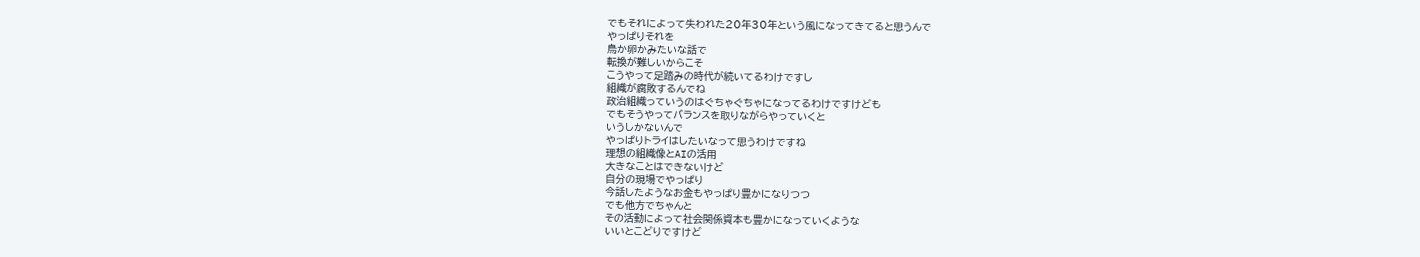でもそれによって失われた20年30年という風になってきてると思うんで
やっぱりそれを
鳥か卵かみたいな話で
転換が難しいからこそ
こうやって足踏みの時代が続いてるわけですし
組織が腐敗するんでね
政治組織っていうのはぐちゃぐちゃになってるわけですけども
でもそうやってバランスを取りながらやっていくと
いうしかないんで
やっぱりトライはしたいなって思うわけですね
理想の組織像とAIの活用
大きなことはできないけど
自分の現場でやっぱり
今話したようなお金もやっぱり豊かになりつつ
でも他方でちゃんと
その活動によって社会関係資本も豊かになっていくような
いいとこどりですけど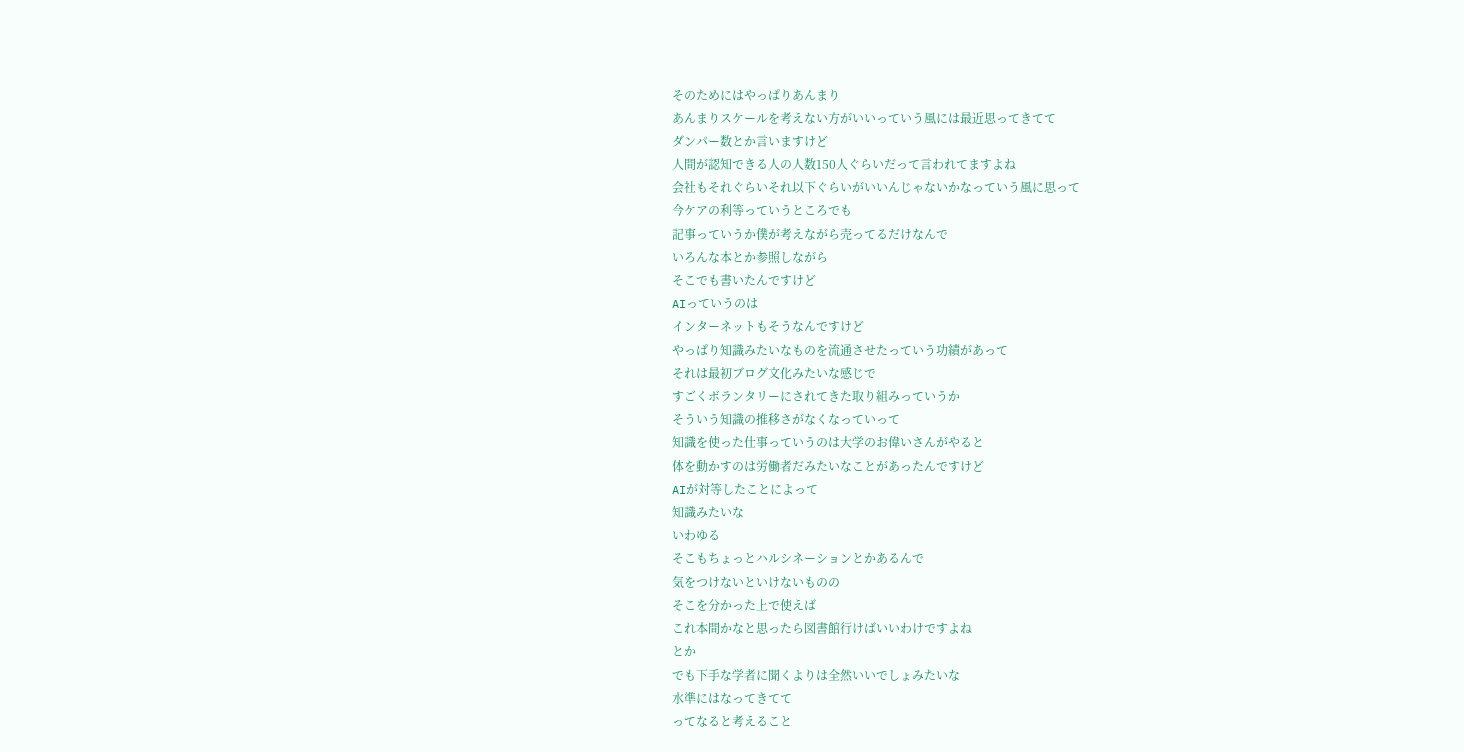そのためにはやっぱりあんまり
あんまりスケールを考えない方がいいっていう風には最近思ってきてて
ダンパー数とか言いますけど
人間が認知できる人の人数150人ぐらいだって言われてますよね
会社もそれぐらいそれ以下ぐらいがいいんじゃないかなっていう風に思って
今ケアの利等っていうところでも
記事っていうか僕が考えながら売ってるだけなんで
いろんな本とか参照しながら
そこでも書いたんですけど
AIっていうのは
インターネットもそうなんですけど
やっぱり知識みたいなものを流通させたっていう功績があって
それは最初ブログ文化みたいな感じで
すごくボランタリーにされてきた取り組みっていうか
そういう知識の推移さがなくなっていって
知識を使った仕事っていうのは大学のお偉いさんがやると
体を動かすのは労働者だみたいなことがあったんですけど
AIが対等したことによって
知識みたいな
いわゆる
そこもちょっとハルシネーションとかあるんで
気をつけないといけないものの
そこを分かった上で使えば
これ本間かなと思ったら図書館行けばいいわけですよね
とか
でも下手な学者に聞くよりは全然いいでしょみたいな
水準にはなってきてて
ってなると考えること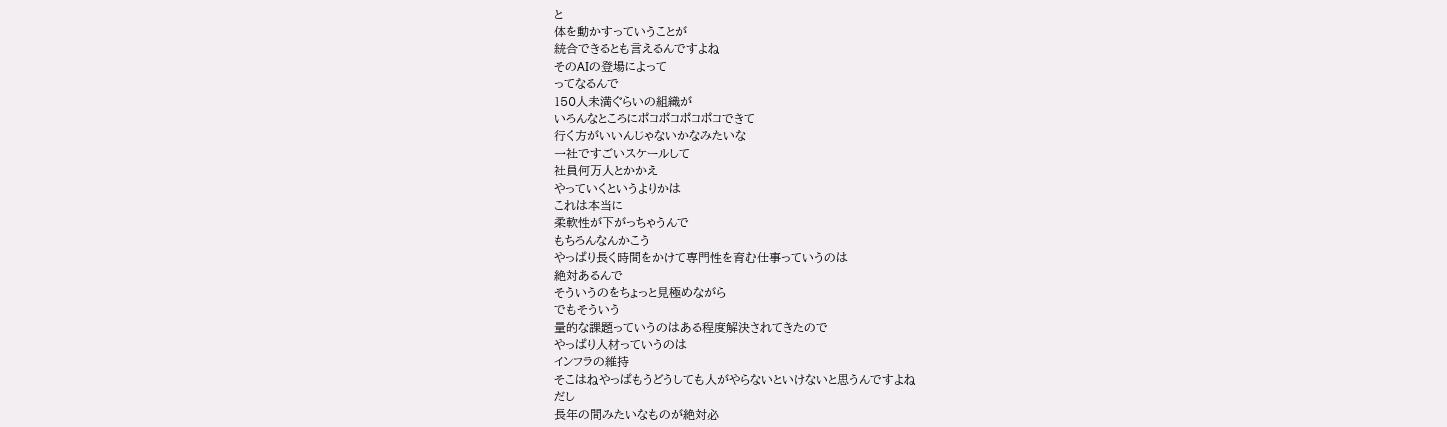と
体を動かすっていうことが
統合できるとも言えるんですよね
そのAIの登場によって
ってなるんで
150人未満ぐらいの組織が
いろんなところにポコポコポコポコできて
行く方がいいんじゃないかなみたいな
一社ですごいスケールして
社員何万人とかかえ
やっていくというよりかは
これは本当に
柔軟性が下がっちゃうんで
もちろんなんかこう
やっぱり長く時間をかけて専門性を育む仕事っていうのは
絶対あるんで
そういうのをちょっと見極めながら
でもそういう
量的な課題っていうのはある程度解決されてきたので
やっぱり人材っていうのは
インフラの維持
そこはねやっぱもうどうしても人がやらないといけないと思うんですよね
だし
長年の間みたいなものが絶対必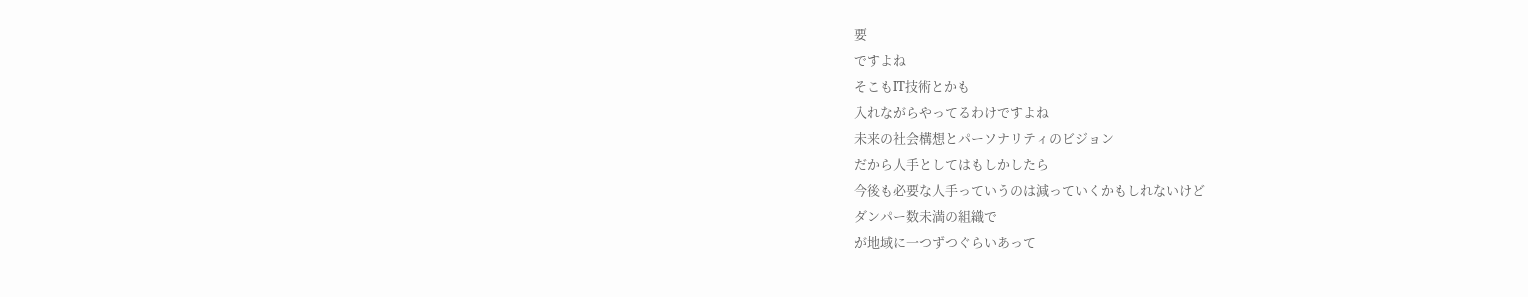要
ですよね
そこもIT技術とかも
入れながらやってるわけですよね
未来の社会構想とパーソナリティのビジョン
だから人手としてはもしかしたら
今後も必要な人手っていうのは減っていくかもしれないけど
ダンパー数未満の組織で
が地域に一つずつぐらいあって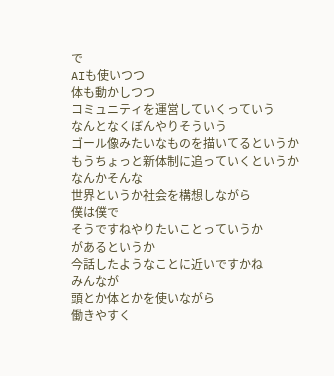で
AIも使いつつ
体も動かしつつ
コミュニティを運営していくっていう
なんとなくぼんやりそういう
ゴール像みたいなものを描いてるというか
もうちょっと新体制に追っていくというか
なんかそんな
世界というか社会を構想しながら
僕は僕で
そうですねやりたいことっていうか
があるというか
今話したようなことに近いですかね
みんなが
頭とか体とかを使いながら
働きやすく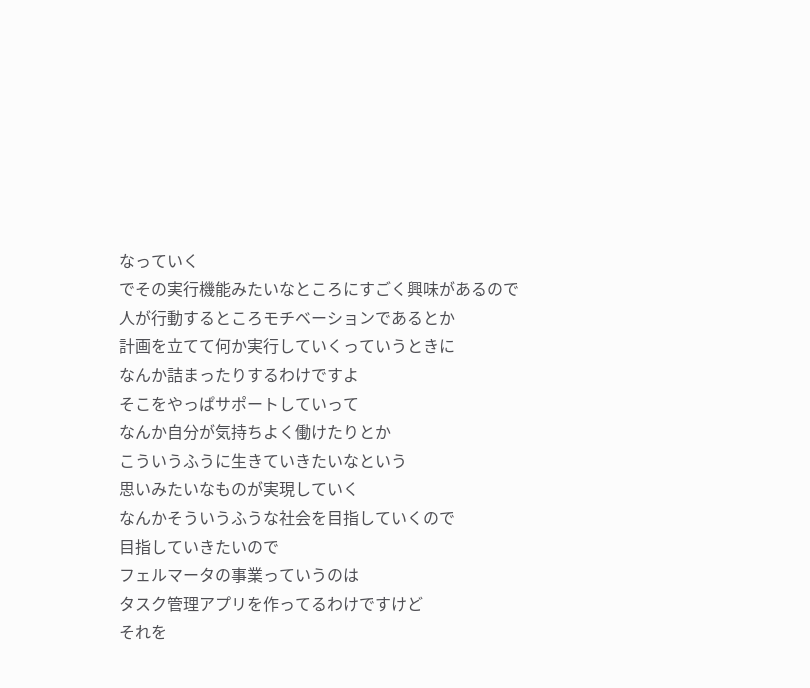なっていく
でその実行機能みたいなところにすごく興味があるので
人が行動するところモチベーションであるとか
計画を立てて何か実行していくっていうときに
なんか詰まったりするわけですよ
そこをやっぱサポートしていって
なんか自分が気持ちよく働けたりとか
こういうふうに生きていきたいなという
思いみたいなものが実現していく
なんかそういうふうな社会を目指していくので
目指していきたいので
フェルマータの事業っていうのは
タスク管理アプリを作ってるわけですけど
それを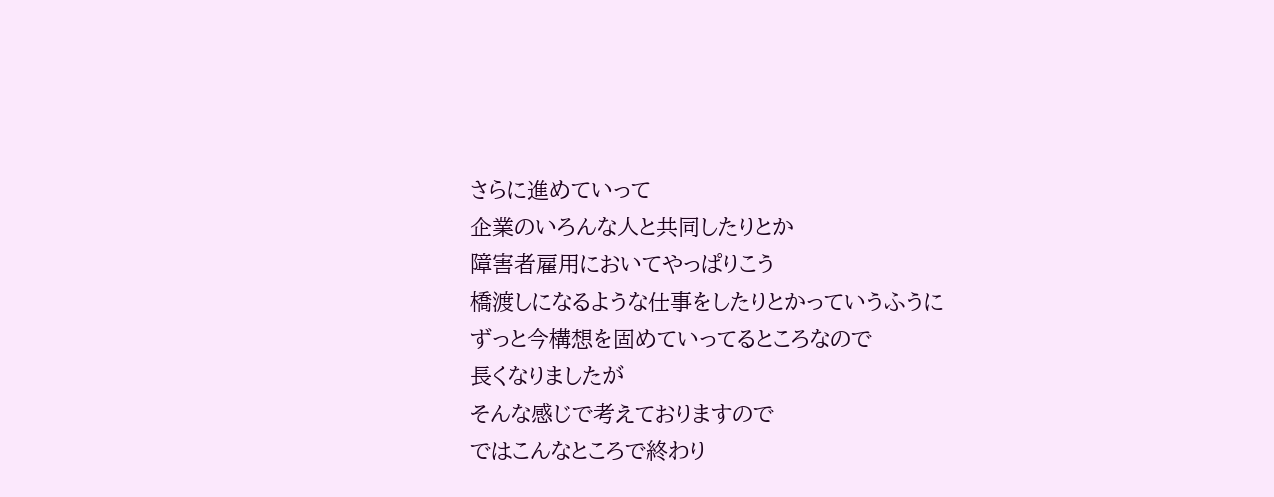さらに進めていって
企業のいろんな人と共同したりとか
障害者雇用においてやっぱりこう
橋渡しになるような仕事をしたりとかっていうふうに
ずっと今構想を固めていってるところなので
長くなりましたが
そんな感じで考えておりますので
ではこんなところで終わり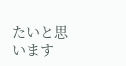たいと思います